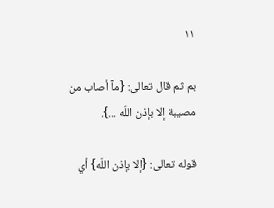١١

بم ثم قال تعالى: {مآ أصاب من مصيبة إلا بإذن اللّه ...}.

قوله تعالى: {إلا بإذن اللّه} أي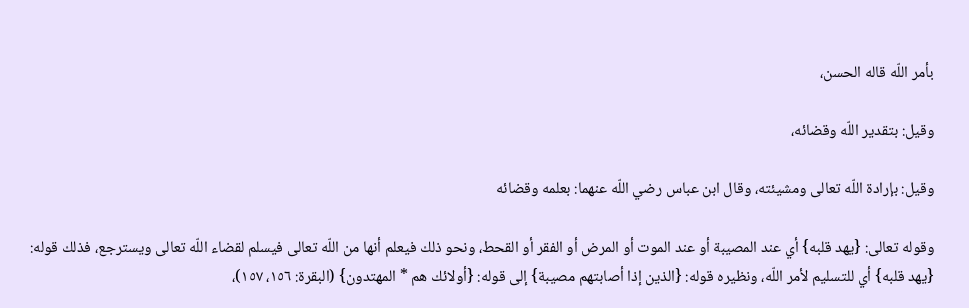بأمر اللّه قاله الحسن،

وقيل: بتقدير اللّه وقضائه،

وقيل: بإرادة اللّه تعالى ومشيئته، وقال ابن عباس رضي اللّه عنهما: بعلمه وقضائه

وقوله تعالى: {يهد قلبه} أي عند المصيبة أو عند الموت أو المرض أو الفقر أو القحط، ونحو ذلك فيعلم أنها من اللّه تعالى فيسلم لقضاء اللّه تعالى ويسترجع، فذلك قوله: {يهد قلبه} أي للتسليم لأمر اللّه، ونظيره قوله: {الذين إذا أصابتهم مصيبة} إلى قوله: {أولائك هم * المهتدون} (البقرة: ١٥٦، ١٥٧)،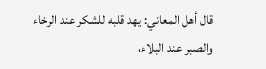قال أهل المعاني: يهد قلبه للشكر عند الرخاء والصبر عند البلاء،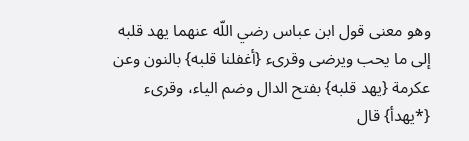وهو معنى قول ابن عباس رضي اللّه عنهما يهد قلبه إلى ما يحب ويرضى وقرىء {أغفلنا قلبه} بالنون وعن عكرمة {يهد قلبه} بفتح الدال وضم الياء، وقرىء {*يهدأ} قال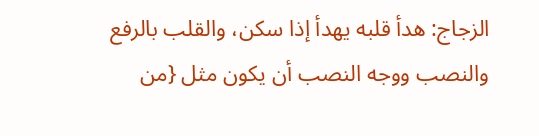الزجاج: هدأ قلبه يهدأ إذا سكن، والقلب بالرفع والنصب ووجه النصب أن يكون مثل {من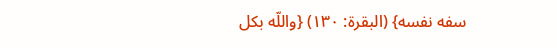سفه نفسه} (البقرة: ١٣٠) {واللّه بكل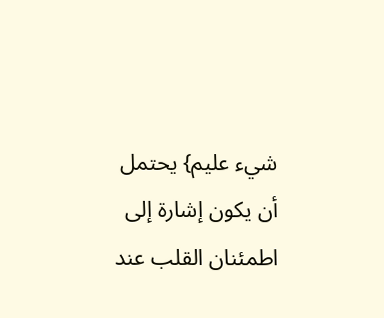شيء عليم} يحتمل أن يكون إشارة إلى اطمئنان القلب عند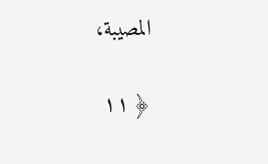المصيبة،

﴿ ١١